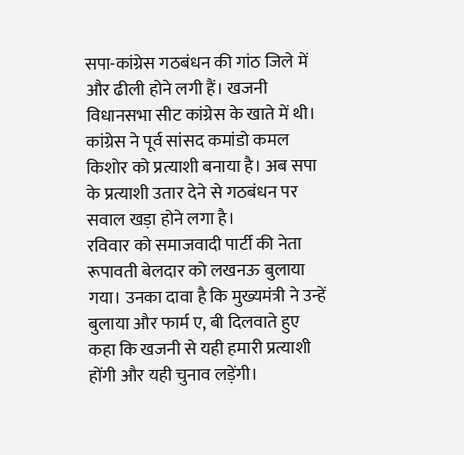सपा-कांग्रेस गठबंधन की गांठ जिले में और ढीली होने लगी हैं। खजनी विधानसभा सीट कांग्रेस के खाते में थी। कांग्रेस ने पूर्व सांसद कमांडो कमल किशोर को प्रत्याशी बनाया है। अब सपा के प्रत्याशी उतार देने से गठबंधन पर सवाल खड़ा होने लगा है।
रविवार को समाजवादी पार्टी की नेता रूपावती बेलदार को लखनऊ बुलाया गया। उनका दावा है कि मुख्यमंत्री ने उन्हें बुलाया और फार्म ए, बी दिलवाते हुए कहा कि खजनी से यही हमारी प्रत्याशी होंगी और यही चुनाव लड़ेंगी।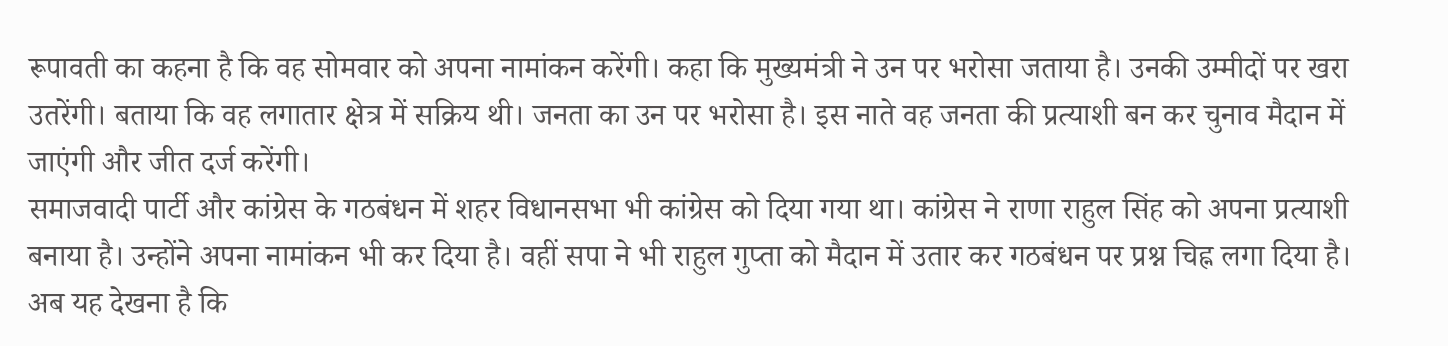रूपावती का कहना है कि वह सोमवार को अपना नामांकन करेंगी। कहा कि मुख्यमंत्री ने उन पर भरोसा जताया है। उनकी उम्मीदों पर खरा उतरेंगी। बताया कि वह लगातार क्षेत्र में सक्रिय थी। जनता का उन पर भरोसा है। इस नाते वह जनता की प्रत्याशी बन कर चुनाव मैदान में जाएंगी और जीत दर्ज करेंगी।
समाजवादी पार्टी और कांग्रेस के गठबंधन में शहर विधानसभा भी कांग्रेस को दिया गया था। कांग्रेस ने राणा राहुल सिंह को अपना प्रत्याशी बनाया है। उन्होंने अपना नामांकन भी कर दिया है। वहीं सपा ने भी राहुल गुप्ता को मैदान में उतार कर गठबंधन पर प्रश्न चिह्न लगा दिया है। अब यह देखना है कि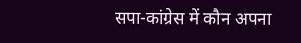सपा-कांग्रेस में कौन अपना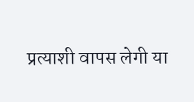प्रत्याशी वापस लेगी या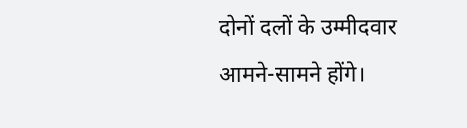दोनों दलों के उम्मीदवार आमने-सामने होंगे।